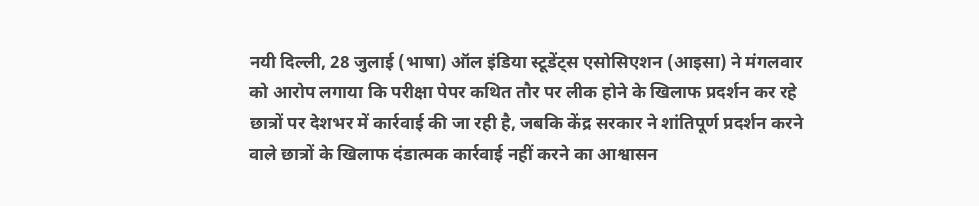नयी दिल्ली, 28 जुलाई (भाषा) ऑल इंडिया स्टूडेंट्स एसोसिएशन (आइसा) ने मंगलवार को आरोप लगाया कि परीक्षा पेपर कथित तौर पर लीक होने के खिलाफ प्रदर्शन कर रहे छात्रों पर देशभर में कार्रवाई की जा रही है, जबकि केंद्र सरकार ने शांतिपूर्ण प्रदर्शन करने वाले छात्रों के खिलाफ दंडात्मक कार्रवाई नहीं करने का आश्वासन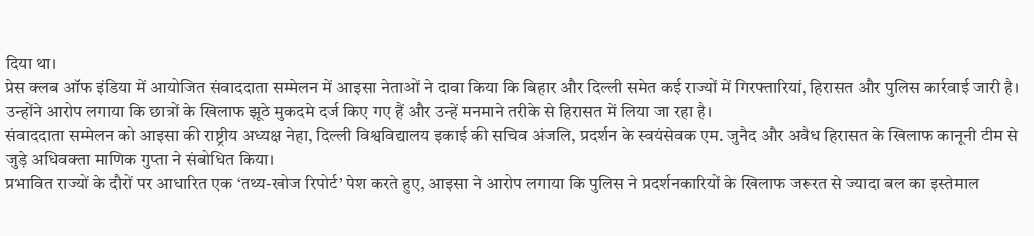दिया था।
प्रेस क्लब ऑफ इंडिया में आयोजित संवाददाता सम्मेलन में आइसा नेताओं ने दावा किया कि बिहार और दिल्ली समेत कई राज्यों में गिरफ्तारियां, हिरासत और पुलिस कार्रवाई जारी है।
उन्होंने आरोप लगाया कि छात्रों के खिलाफ झूठे मुकदमे दर्ज किए गए हैं और उन्हें मनमाने तरीके से हिरासत में लिया जा रहा है।
संवाददाता सम्मेलन को आइसा की राष्ट्रीय अध्यक्ष नेहा, दिल्ली विश्वविद्यालय इकाई की सचिव अंजलि, प्रदर्शन के स्वयंसेवक एम. जुनैद और अवैध हिरासत के खिलाफ कानूनी टीम से जुड़े अधिवक्ता माणिक गुप्ता ने संबोधित किया।
प्रभावित राज्यों के दौरों पर आधारित एक ‘तथ्य-खोज रिपोर्ट’ पेश करते हुए, आइसा ने आरोप लगाया कि पुलिस ने प्रदर्शनकारियों के खिलाफ जरूरत से ज्यादा बल का इस्तेमाल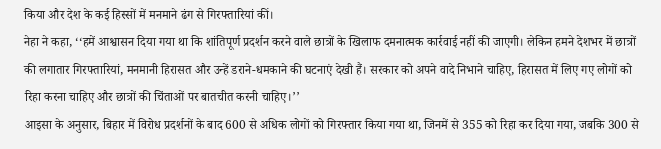किया और देश के कई हिस्सों में मनमाने ढंग से गिरफ्तारियां कीं।
नेहा ने कहा, ‘‘हमें आश्वासन दिया गया था कि शांतिपूर्ण प्रदर्शन करने वाले छात्रों के खिलाफ दमनात्मक कार्रवाई नहीं की जाएगी। लेकिन हमने देशभर में छात्रों की लगातार गिरफ्तारियां, मनमानी हिरासत और उन्हें डराने-धमकाने की घटनाएं देखी हैं। सरकार को अपने वादे निभाने चाहिए, हिरासत में लिए गए लोगों को रिहा करना चाहिए और छात्रों की चिंताओं पर बातचीत करनी चाहिए।’’
आइसा के अनुसार, बिहार में विरोध प्रदर्शनों के बाद 600 से अधिक लोगों को गिरफ्तार किया गया था, जिनमें से 355 को रिहा कर दिया गया, जबकि 300 से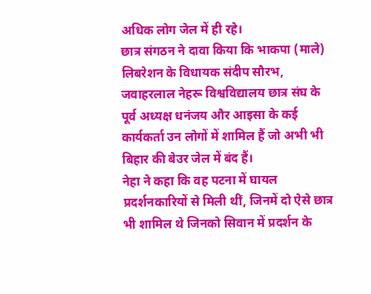अधिक लोग जेल में ही रहे।
छात्र संगठन ने दावा किया कि भाकपा (माले) लिबरेशन के विधायक संदीप सौरभ, जवाहरलाल नेहरू विश्वविद्यालय छात्र संघ के पूर्व अध्यक्ष धनंजय और आइसा के कई कार्यकर्ता उन लोगों में शामिल हैं जो अभी भी बिहार की बेउर जेल में बंद हैं।
नेहा ने कहा कि वह पटना में घायल प्रदर्शनकारियों से मिली थीं, जिनमें दो ऐसे छात्र भी शामिल थे जिनको सिवान में प्रदर्शन के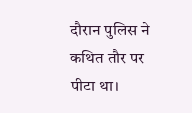दौरान पुलिस ने कथित तौर पर पीटा था।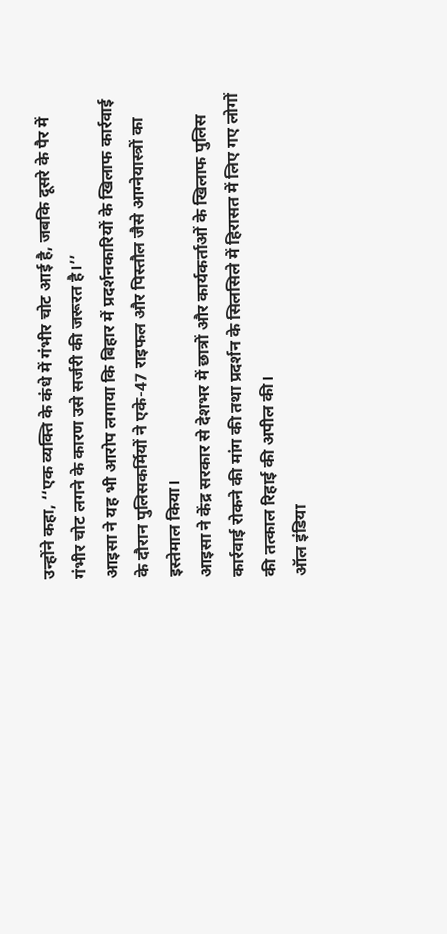उन्होंने कहा, ‘‘एक व्यक्ति के कंधे में गंभीर चोट आई है, जबकि दूसरे के पैर में गंभीर चोट लगने के कारण उसे सर्जरी की जरूरत है।’’
आइसा ने यह भी आरोप लगाया कि बिहार में प्रदर्शनकारियों के खिलाफ कार्रवाई के दौरान पुलिसकर्मियों ने एके-47 राइफल और पिस्तौल जैसे आग्नेयास्त्रों का इस्तेमाल किया।
आइसा ने केंद्र सरकार से देशभर में छात्रों और कार्यकर्ताओं के खिलाफ पुलिस कार्रवाई रोकने की मांग की तथा प्रदर्शन के सिलसिले में हिरासत में लिए गए लोगों की तत्काल रिहाई की अपील की।
ऑल इंडिया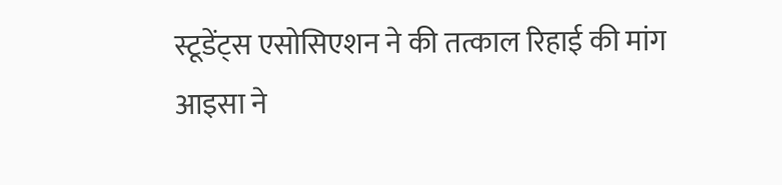स्टूडेंट्स एसोसिएशन ने की तत्काल रिहाई की मांग
आइसा ने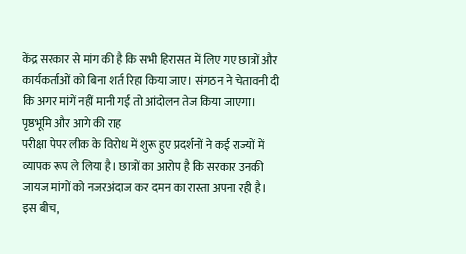केंद्र सरकार से मांग की है कि सभी हिरासत में लिए गए छात्रों और कार्यकर्ताओं को बिना शर्त रिहा किया जाए। संगठन ने चेतावनी दी कि अगर मांगें नहीं मानी गईं तो आंदोलन तेज किया जाएगा।
पृष्ठभूमि और आगे की राह
परीक्षा पेपर लीक के विरोध में शुरू हुए प्रदर्शनों ने कई राज्यों में व्यापक रूप ले लिया है। छात्रों का आरोप है कि सरकार उनकी जायज मांगों को नजरअंदाज कर दमन का रास्ता अपना रही है। इस बीच,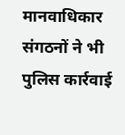मानवाधिकार संगठनों ने भी पुलिस कार्रवाई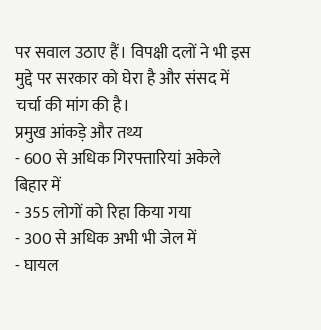पर सवाल उठाए हैं। विपक्षी दलों ने भी इस मुद्दे पर सरकार को घेरा है और संसद में चर्चा की मांग की है।
प्रमुख आंकड़े और तथ्य
- 600 से अधिक गिरफ्तारियां अकेले बिहार में
- 355 लोगों को रिहा किया गया
- 300 से अधिक अभी भी जेल में
- घायल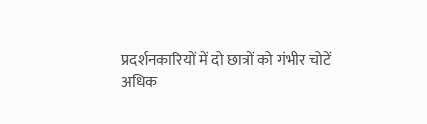प्रदर्शनकारियों में दो छात्रों को गंभीर चोटें
अधिक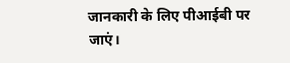जानकारी के लिए पीआईबी पर जाएं।